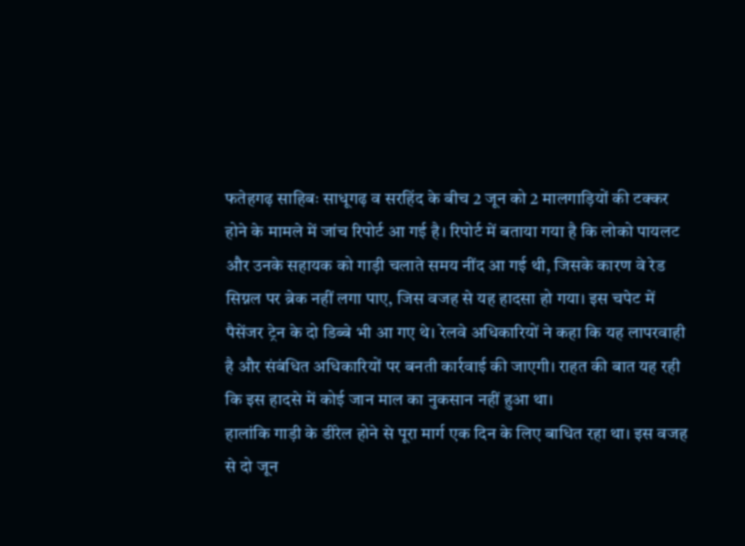फतेहगढ़ साहिबः साधूगढ़ व सरहिंद के बीच 2 जून को 2 मालगाड़ियों की टक्कर होने के मामले में जांच रिपोर्ट आ गई है। रिपोर्ट में बताया गया है कि लोको पायलट और उनके सहायक को गाड़ी चलाते समय नींद आ गई थी, जिसके कारण वे रेड सिग्नल पर ब्रेक नहीं लगा पाए, जिस वजह से यह हादसा हो गया। इस चपेट में पैसेंजर ट्रेन के दो डिब्बे भी आ गए थे। रेलवे अधिकारियों ने कहा कि यह लापरवाही है और संबंधित अधिकारियों पर बनती कार्रवाई की जाएगी। राहत की बात यह रही कि इस हादसे में कोई जान माल का नुकसान नहीं हुआ था।
हालांकि गाड़ी के डीरेल होने से पूरा मार्ग एक दिन के लिए बाधित रहा था। इस वजह से दो जून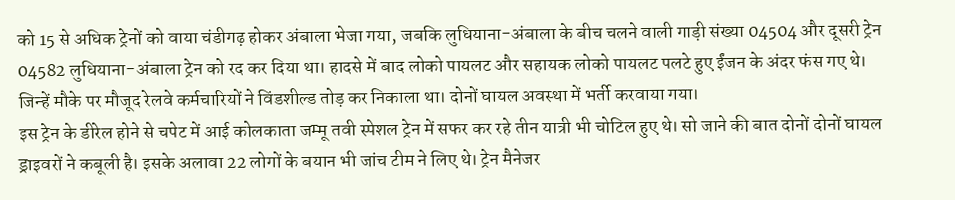को 15 से अधिक ट्रेनों को वाया चंडीगढ़ होकर अंबाला भेजा गया, जबकि लुधियाना-अंबाला के बीच चलने वाली गाड़ी संख्या 04504 और दूसरी ट्रेन 04582 लुधियाना-अंबाला ट्रेन को रद कर दिया था। हादसे में बाद लोको पायलट और सहायक लोको पायलट पलटे हुए ईंजन के अंदर फंस गए थे। जिन्हें मौके पर मौजूद रेलवे कर्मचारियों ने विंडशील्ड तोड़ कर निकाला था। दोनों घायल अवस्था में भर्ती करवाया गया।
इस ट्रेन के डीरेल होने से चपेट में आई कोलकाता जम्मू तवी स्पेशल ट्रेन में सफर कर रहे तीन यात्री भी चोटिल हुए थे। सो जाने की बात दोनों दोनों घायल ड्राइवरों ने कबूली है। इसके अलावा 22 लोगों के बयान भी जांच टीम ने लिए थे। ट्रेन मैनेजर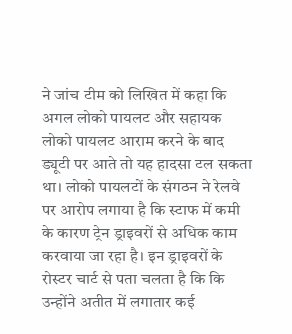ने जांच टीम को लिखित में कहा कि अगल लोको पायलट और सहायक लोको पायलट आराम करने के बाद ड्यूटी पर आते तो यह हादसा टल सकता था। लोको पायलटों के संगठन ने रेलवे पर आरोप लगाया है कि स्टाफ में कमी के कारण ट्रेन ड्राइवरों से अधिक काम करवाया जा रहा है। इन ड्राइवरों के रोस्टर चार्ट से पता चलता है कि कि उन्होंने अतीत में लगातार कई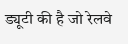ड्यूटी की है जो रेलवे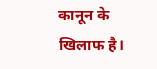कानून के खिलाफ है।